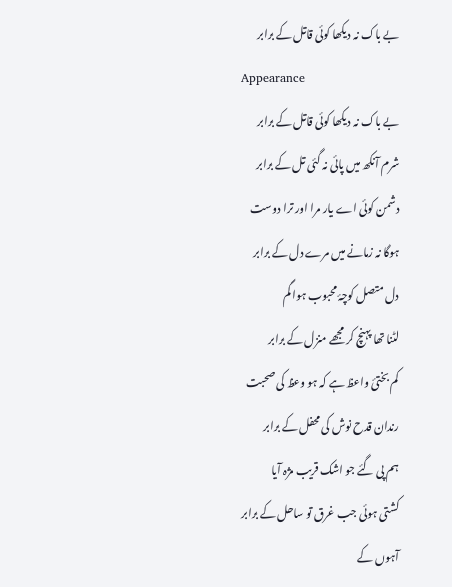بے باک نہ دیکھا کوئی قاتل کے برابر
Appearance
بے باک نہ دیکھا کوئی قاتل کے برابر
شرم آنکھ میں پائی نہ گئی تل کے برابر
دشمن کوئی اے یار مرا اور ترا دوست
ہوگا نہ زمانے میں مرے دل کے برابر
دل متصل کوچۂ محبوب ہوا گم
لٹنا تھا پہنچ کر مجھے منزل کے برابر
کم بختیٔ واعظ ہے کہ ہو وعظ کی صحبت
رندان قدح نوش کی محفل کے برابر
ہم پی گئے جو اشک قریب مژہ آیا
کشتی ہوئی جب غرق تو ساحل کے برابر
آہوں کے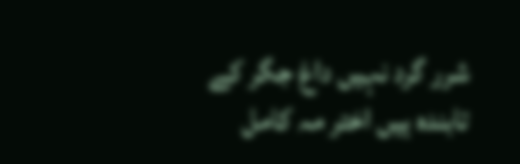شرر گرد نہیں داغ جگر کے
تابندہ ہیں اختر مہ کامل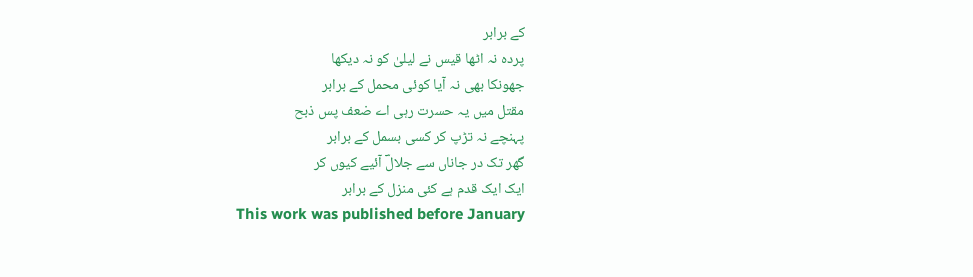کے برابر
پردہ نہ اٹھا قیس نے لیلیٰ کو نہ دیکھا
جھونکا بھی نہ آیا کوئی محمل کے برابر
مقتل میں یہ حسرت رہی اے ضعف پس ذبح
پہنچے نہ تڑپ کر کسی بسمل کے برابر
گھر تک در جاناں سے جلالؔ آئیے کیوں کر
ایک ایک قدم ہے کئی منزل کے برابر
This work was published before January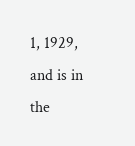1, 1929, and is in the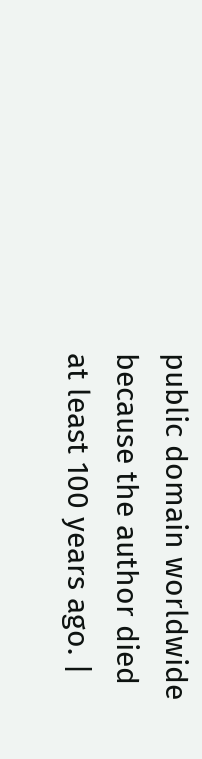public domain worldwide because the author died at least 100 years ago. |